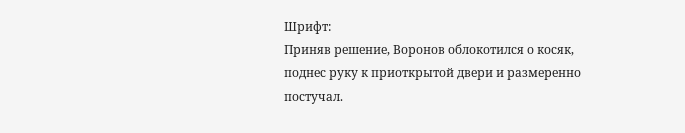Шрифт:
Приняв решение, Воронов облокотился о косяк, поднес руку к приоткрытой двери и размеренно постучал.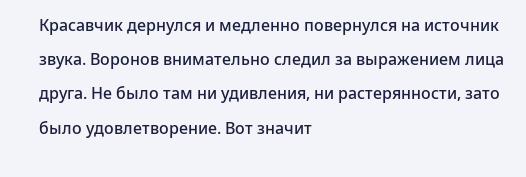Красавчик дернулся и медленно повернулся на источник звука. Воронов внимательно следил за выражением лица друга. Не было там ни удивления, ни растерянности, зато было удовлетворение. Вот значит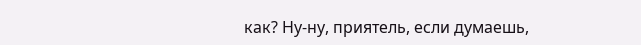как? Ну-ну, приятель, если думаешь,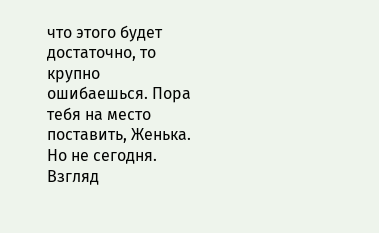что этого будет достаточно, то крупно ошибаешься. Пора тебя на место поставить, Женька. Но не сегодня.
Взгляд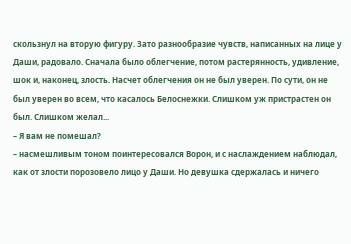скользнул на вторую фигуру. Зато разнообразие чувств, написанных на лице у Даши, радовало. Сначала было облегчение, потом растерянность, удивление, шок и, наконец, злость. Насчет облегчения он не был уверен. По сути, он не был уверен во всем, что касалось Белоснежки. Слишком уж пристрастен он был. Слишком желал...
– Я вам не помешал?
– насмешливым тоном поинтересовался Ворон, и с наслаждением наблюдал, как от злости порозовело лицо у Даши. Но девушка сдержалась и ничего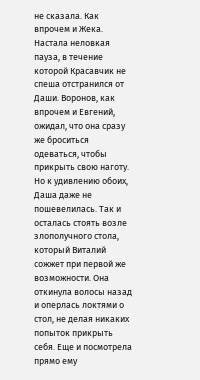не сказала. Как впрочем и Жека.
Настала неловкая пауза, в течение которой Красавчик не спеша отстранился от Даши. Воронов, как впрочем и Евгений, ожидал, что она сразу же броситься одеваться, чтобы прикрыть свою наготу. Но к удивлению обоих, Даша даже не пошевелилась. Так и осталась стоять возле злополучного стола, который Виталий сожжет при первой же возможности. Она откинула волосы назад и оперлась локтями о стол, не делая никаких попыток прикрыть себя. Еще и посмотрела прямо ему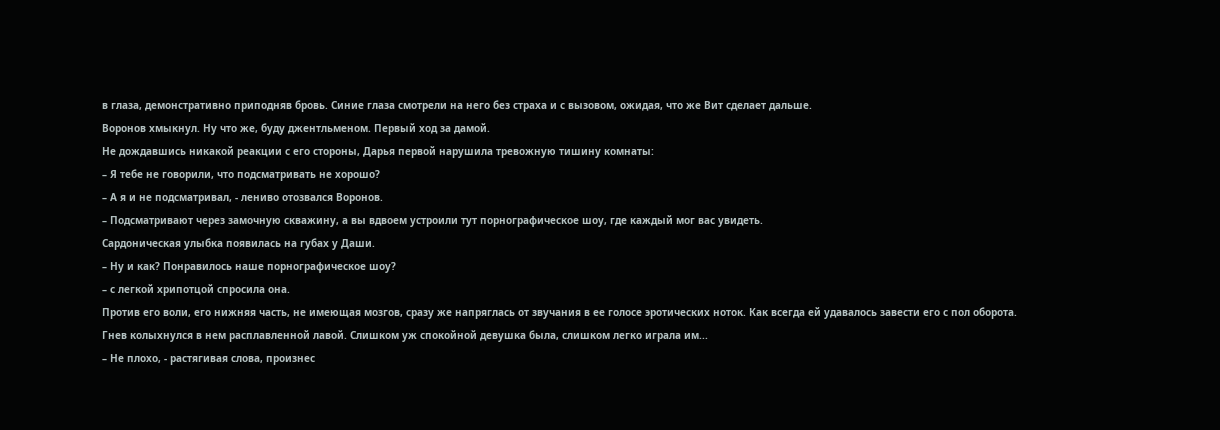в глаза, демонстративно приподняв бровь. Синие глаза смотрели на него без страха и с вызовом, ожидая, что же Вит сделает дальше.
Воронов хмыкнул. Ну что же, буду джентльменом. Первый ход за дамой.
Не дождавшись никакой реакции с его стороны, Дарья первой нарушила тревожную тишину комнаты:
– Я тебе не говорили, что подсматривать не хорошо?
– А я и не подсматривал, - лениво отозвался Воронов.
– Подсматривают через замочную скважину, а вы вдвоем устроили тут порнографическое шоу, где каждый мог вас увидеть.
Сардоническая улыбка появилась на губах у Даши.
– Ну и как? Понравилось наше порнографическое шоу?
– с легкой хрипотцой спросила она.
Против его воли, его нижняя часть, не имеющая мозгов, сразу же напряглась от звучания в ее голосе эротических ноток. Как всегда ей удавалось завести его с пол оборота. Гнев колыхнулся в нем расплавленной лавой. Слишком уж спокойной девушка была, слишком легко играла им...
– Не плохо, - растягивая слова, произнес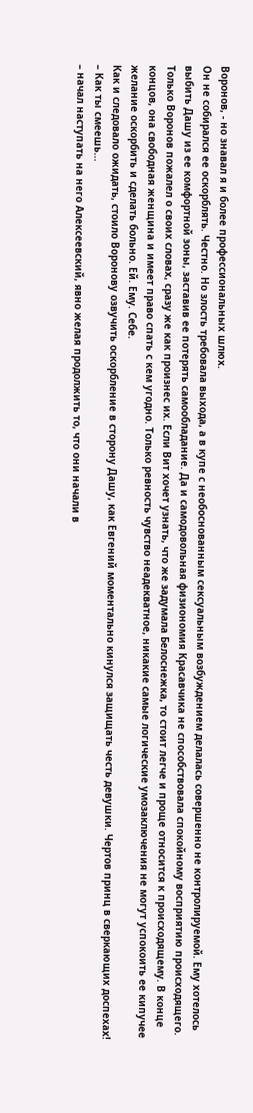Воронов, - но знавал я и более профессиональных шлюх.
Он не собирался ее оскорблять. Честно. Но злость требовала выхода, а в купе с необоснованным сексуальным возбуждением делалась совершенно не контролируемой. Ему хотелось выбить Дашу из ее комфортной зоны, заставив ее потерять самообладание. Да и самодовольная физиономия Красавчика не способствовала спокойному восприятию происходящего. Только Воронов пожалел о своих словах, сразу же как произнес их. Если Вит хочет узнать, что же задумала Белоснежка, то стоит легче и проще относится к происходящему. В конце концов, она свободная женщина и имеет право спать с кем угодно. Только ревность чувство неадекватное, никакие самые логические умозаключения не могут успокоить ее кипучее желание оскорбить и сделать больно. Ей. Ему. Себе.
Как и следовало ожидать, стоило Воронову озвучить оскорбление в сторону Дашу, как Евгений моментально кинулся защищать честь девушки. Чертов принц в сверкающих доспехах!
– Как ты смеешь...
– начал наступать на него Алексеевский, явно желая продолжить то, что они начали в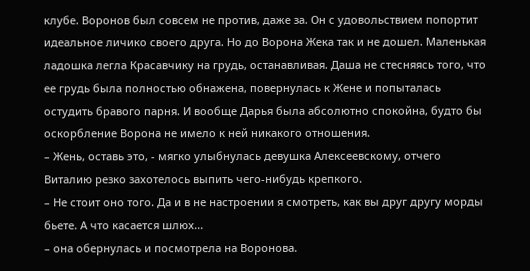клубе. Воронов был совсем не против, даже за. Он с удовольствием попортит идеальное личико своего друга. Но до Ворона Жека так и не дошел. Маленькая ладошка легла Красавчику на грудь, останавливая. Даша не стесняясь того, что ее грудь была полностью обнажена, повернулась к Жене и попыталась остудить бравого парня. И вообще Дарья была абсолютно спокойна, будто бы оскорбление Ворона не имело к ней никакого отношения.
– Жень, оставь это, - мягко улыбнулась девушка Алексеевскому, отчего Виталию резко захотелось выпить чего-нибудь крепкого.
– Не стоит оно того. Да и в не настроении я смотреть, как вы друг другу морды бьете. А что касается шлюх...
– она обернулась и посмотрела на Воронова.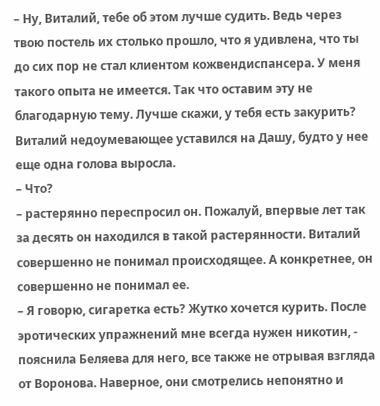– Ну, Виталий, тебе об этом лучше судить. Ведь через твою постель их столько прошло, что я удивлена, что ты до сих пор не стал клиентом кожвендиспансера. У меня такого опыта не имеется. Так что оставим эту не благодарную тему. Лучше скажи, у тебя есть закурить?
Виталий недоумевающее уставился на Дашу, будто у нее еще одна голова выросла.
– Что?
– растерянно переспросил он. Пожалуй, впервые лет так за десять он находился в такой растерянности. Виталий совершенно не понимал происходящее. А конкретнее, он совершенно не понимал ее.
– Я говорю, сигаретка есть? Жутко хочется курить. После эротических упражнений мне всегда нужен никотин, - пояснила Беляева для него, все также не отрывая взгляда от Воронова. Наверное, они смотрелись непонятно и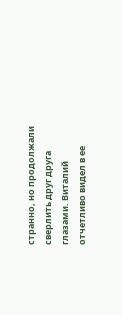странно, но продолжали сверлить друг друга глазами. Виталий отчетливо видел в ее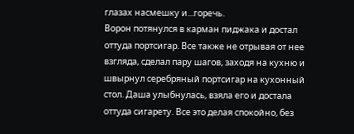глазах насмешку и...горечь.
Ворон потянулся в карман пиджака и достал оттуда портсигар. Все также не отрывая от нее взгляда, сделал пару шагов, заходя на кухню и швырнул серебряный портсигар на кухонный стол. Даша улыбнулась, взяла его и достала оттуда сигарету. Все это делая спокойно, без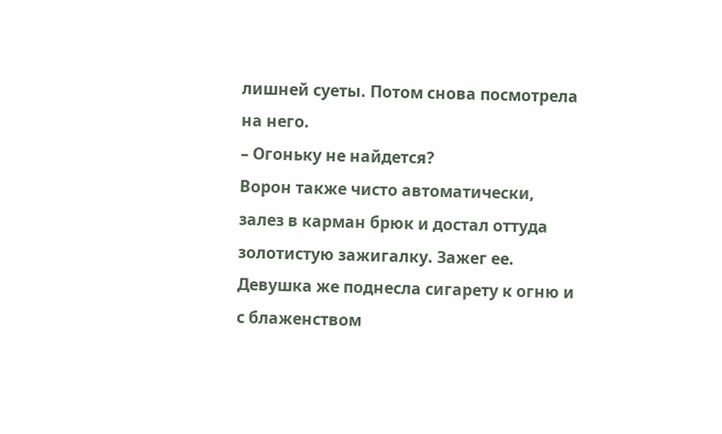лишней суеты. Потом снова посмотрела на него.
– Огоньку не найдется?
Ворон также чисто автоматически, залез в карман брюк и достал оттуда золотистую зажигалку. Зажег ее. Девушка же поднесла сигарету к огню и с блаженством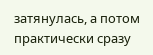затянулась, а потом практически сразу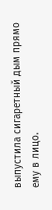выпустила сигаретный дым прямо ему в лицо.